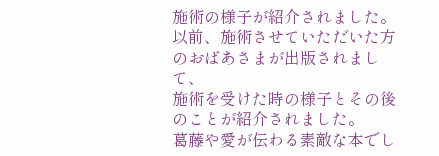施術の様子が紹介されました。
以前、施術させていただいた方のおばあさまが出版されまして、
施術を受けた時の様子とその後のことが紹介されました。
葛藤や愛が伝わる素敵な本でし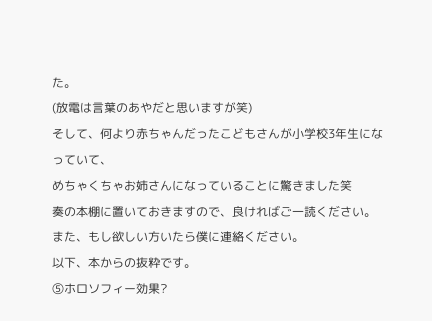た。
(放電は言葉のあやだと思いますが笑)
そして、何より赤ちゃんだったこどもさんが小学校3年生になっていて、
めちゃくちゃお姉さんになっていることに驚きました笑
奏の本棚に置いておきますので、良ければご一読ください。
また、もし欲しい方いたら僕に連絡ください。
以下、本からの抜粋です。
⑤ホロソフィー効果?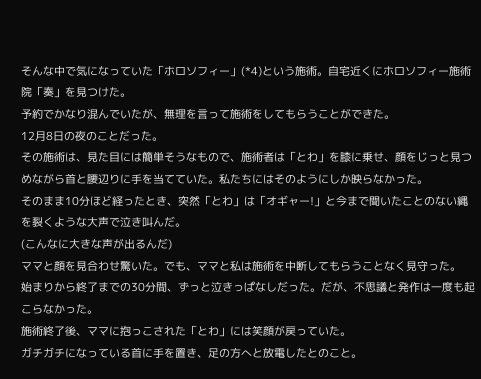そんな中で気になっていた「ホロソフィー」(*4)という施術。自宅近くにホロソフィー施術院「奏」を見つけた。
予約でかなり混んでいたが、無理を言って施術をしてもらうことができた。
12月8日の夜のことだった。
その施術は、見た目には簡単そうなもので、施術者は「とわ」を膝に乗せ、顔をじっと見つめながら首と腰辺りに手を当てていた。私たちにはそのようにしか映らなかった。
そのまま10分ほど経ったとき、突然「とわ」は「オギャー!」と今まで聞いたことのない縄を裂くような大声で泣き叫んだ。
(こんなに大きな声が出るんだ)
ママと顔を見合わせ驚いた。でも、ママと私は施術を中断してもらうことなく見守った。
始まりから終了までの30分間、ずっと泣きっぱなしだった。だが、不思議と発作は一度も起こらなかった。
施術終了後、ママに抱っこされた「とわ」には笑顔が戻っていた。
ガチガチになっている首に手を置き、足の方へと放電したとのこと。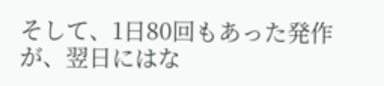そして、1日80回もあった発作が、翌日にはな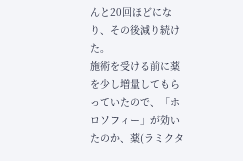んと20回ほどになり、その後減り続けた。
施術を受ける前に薬を少し増量してもらっていたので、「ホロソフィー」が効いたのか、薬(ラミクタ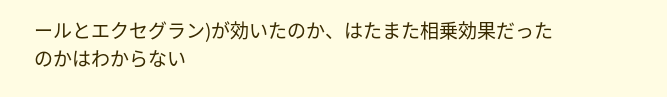ールとエクセグラン)が効いたのか、はたまた相乗効果だったのかはわからない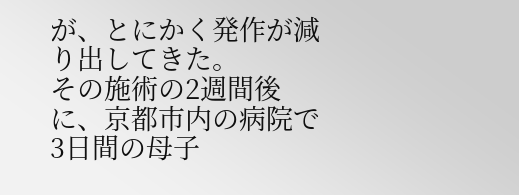が、とにかく発作が減り出してきた。
その施術の2週間後に、京都市内の病院で3日間の母子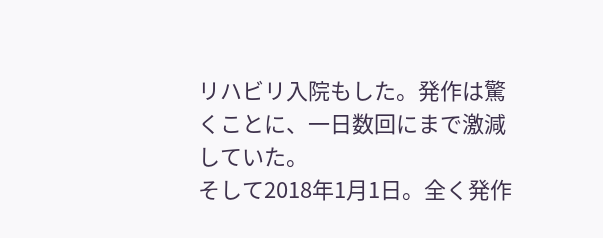リハビリ入院もした。発作は驚くことに、一日数回にまで激減していた。
そして2018年1月1日。全く発作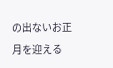の出ないお正月を迎える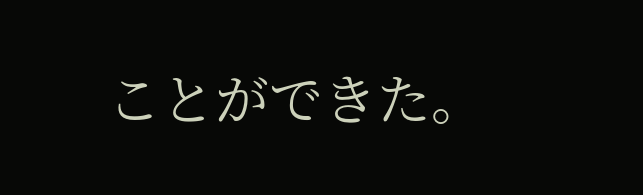ことができた。